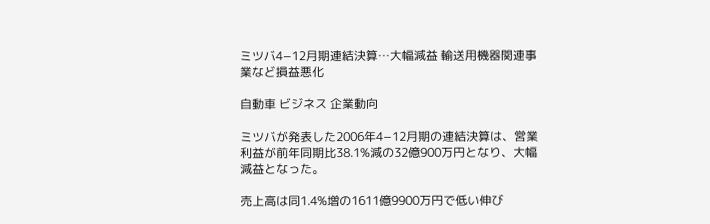ミツバ4−12月期連結決算…大幅減益 輸送用機器関連事業など損益悪化

自動車 ビジネス 企業動向

ミツバが発表した2006年4−12月期の連結決算は、営業利益が前年同期比38.1%減の32億900万円となり、大幅減益となった。

売上高は同1.4%増の1611億9900万円で低い伸び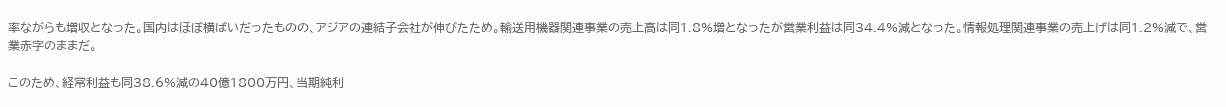率ながらも増収となった。国内はほぼ横ばいだったものの、アジアの連結子会社が伸びたため。輸送用機器関連事業の売上高は同1.8%増となったが営業利益は同34.4%減となった。情報処理関連事業の売上げは同1.2%減で、営業赤字のままだ。

このため、経常利益も同38.6%減の40億1800万円、当期純利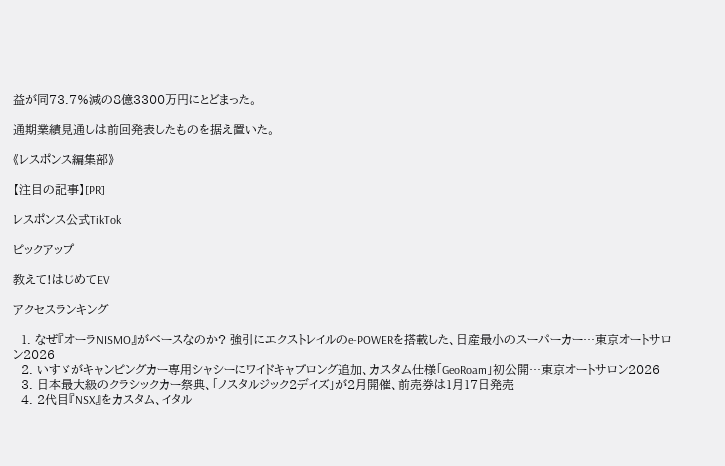益が同73.7%減の8億3300万円にとどまった。

通期業績見通しは前回発表したものを据え置いた。

《レスポンス編集部》

【注目の記事】[PR]

レスポンス公式TikTok

ピックアップ

教えて!はじめてEV

アクセスランキング

  1. なぜ『オーラNISMO』がベースなのか? 強引にエクストレイルのe-POWERを搭載した、日産最小のスーパーカー…東京オートサロン2026
  2. いすゞがキャンピングカー専用シャシーにワイドキャブロング追加、カスタム仕様「GeoRoam」初公開…東京オートサロン2026
  3. 日本最大級のクラシックカー祭典、「ノスタルジック2デイズ」が2月開催、前売券は1月17日発売
  4. 2代目『NSX』をカスタム、イタル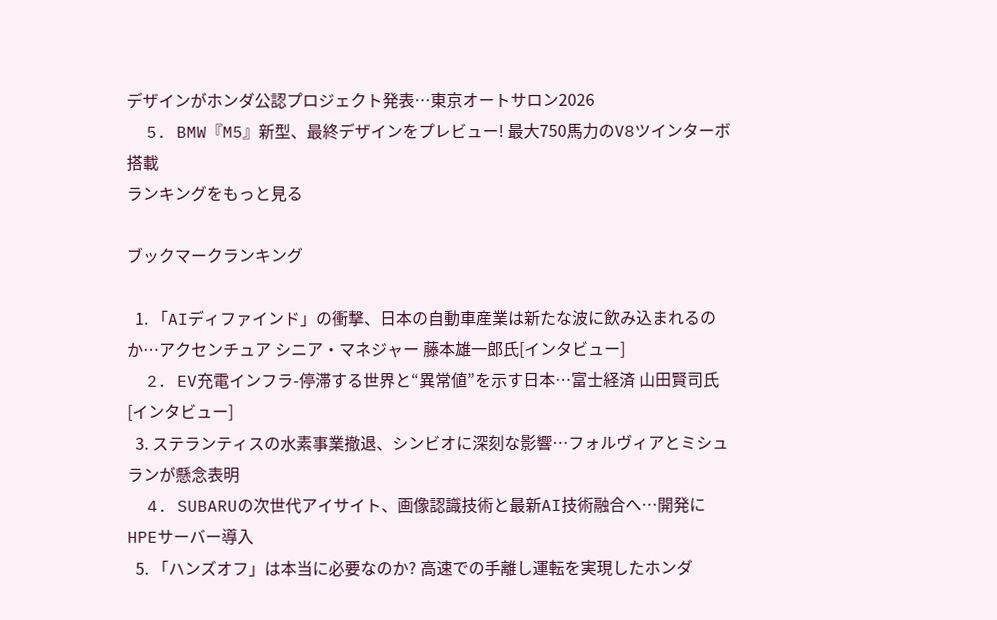デザインがホンダ公認プロジェクト発表…東京オートサロン2026
  5. BMW『M5』新型、最終デザインをプレビュー! 最大750馬力のV8ツインターボ搭載
ランキングをもっと見る

ブックマークランキング

  1. 「AIディファインド」の衝撃、日本の自動車産業は新たな波に飲み込まれるのか…アクセンチュア シニア・マネジャー 藤本雄一郎氏[インタビュー]
  2. EV充電インフラ-停滞する世界と“異常値”を示す日本…富士経済 山田賢司氏[インタビュー]
  3. ステランティスの水素事業撤退、シンビオに深刻な影響…フォルヴィアとミシュランが懸念表明
  4. SUBARUの次世代アイサイト、画像認識技術と最新AI技術融合へ…開発にHPEサーバー導入
  5. 「ハンズオフ」は本当に必要なのか? 高速での手離し運転を実現したホンダ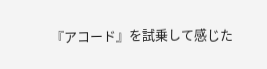『アコード』を試乗して感じた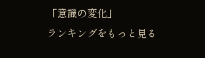「意識の変化」
ランキングをもっと見る